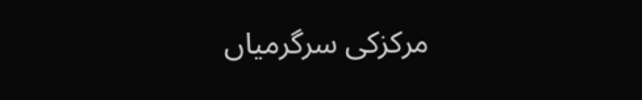مرکزکی سرگرمیاں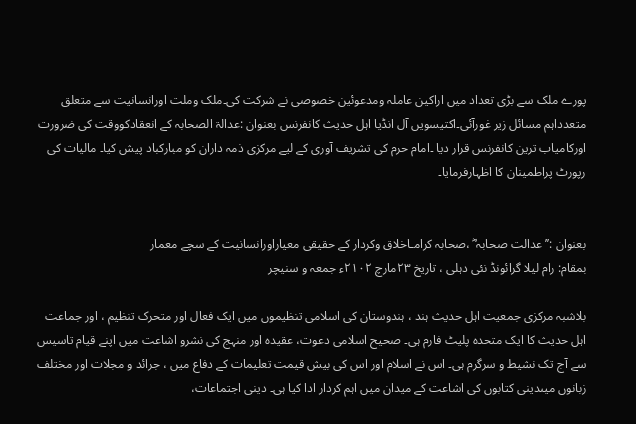پورے ملک سے بڑی تعداد میں اراکین عاملہ ومدعوئین خصوصی نے شرکت کی۔ملک وملت اورانسانیت سے متعلق متعدداہم مسائل زیر غورآئی۔اکتیسویں آل انڈیا اہل حدیث کانفرنس بعنوان :عدالۃ الصحابہ کے انعقادکووقت کی ضرورت اورکامیاب ترین کانفرنس قرار دیا ۔امام حرم کی تشریف آوری کے لیے مرکزی ذمہ داران کو مبارکباد پیش کیا۔ مالیات کی رپورٹ پراطمینان کا اظہارفرمایا۔


بعنوان :’’ عدالت صحابہ ؓ ،صحابہ کرامـاخلاق وکردار کے حقیقی معیاراورانسانیت کے سچے معمار
بمقام: رام لیلا گرائونڈ نئی دہلی ، تاریخ ۲۳مارچ ۲۱۰۲ء جمعہ و سنیچر

بلاشبہ مرکزی جمعیت اہل حدیث ہند ، ہندوستان کی اسلامی تنظیموں میں ایک فعال اور متحرک تنظیم ، اور جماعت اہل حدیث کا ایک متحدہ پلیٹ فارم ہی۔ صحیح اسلامی دعوت، عقیدہ اور منہج کی نشرو اشاعت میں اپنے قیام تاسیس سے آج تک نشیط و سرگرم ہی۔ اس نے اسلام اور اس کی بیش قیمت تعلیمات کے دفاع میں ، جرائد و مجلات اور مختلف زبانوں میںدینی کتابوں کی اشاعت کے میدان میں اہم کردار ادا کیا ہی۔ دینی اجتماعات،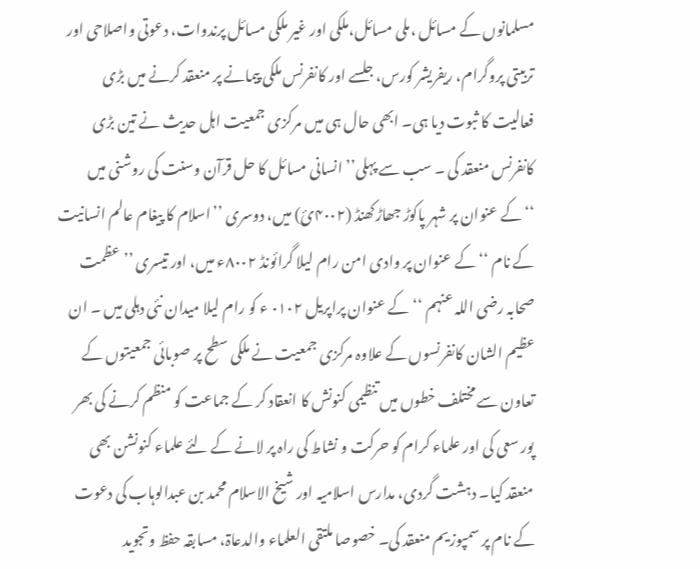مسلمانوں کے مسائل ،ملی مسائل،ملکی اور غیر ملکی مسائل پرندوات، دعوتی واصلاحی اور تربیتی پروگرام، ریفریشر کورس، جلسے اور کانفرنس ملکی پیمانے پر منعقد کرنے میں بڑی فعالیت کا ثبوت دیا ہی۔ ابھی حال ہی میں مرکزی جمعیت اہل حدیث نے تین بڑی کانفرنس منعقد کی ۔ سب سے پہلی’’ انسانی مسائل کا حل قرآن وسنت کی روشنی میں ‘‘کے عنوان پر شہر پاکوڑ جھاڑکھنڈ (۴۰۰۲ئ) میں، دوسری ’’اسلام کا پیغام عالم انسانیت کے نام ‘‘کے عنوان پر وادی امن رام لیلا گرائونڈ ۸۰۰۲ء میں، اور تیسری ’’عظمت صحابہ رضی اللہ عنہم ‘‘کے عنوان پراپریل ۰۱۰۲ ء کو رام لیلا میدان نئی دہلی میں ۔ ان عظیم الشان کانفرنسوں کے علاوہ مرکزی جمعیت نے ملکی سطح پر صوبائی جمعیتوں کے تعاون سے مختلف خطوں میں تنظیمی کنونش کا انعقاد کر کے جماعت کو منظم کرنے کی بھر پور سعی کی اور علماء کرام کو حرکت و نشاط کی راہ پر لانے کے لئے علماء کنونشن بھی منعقد کیا۔ دہشت گردی، مدارس اسلامیہ اور شیخ الاسلام محمد بن عبدالوہاب کی دعوت کے نام پر سمپوزیم منعقد کی۔ خصوصا ملتقی العلماء والدعاۃ، مسابقہ حفظ وتجوید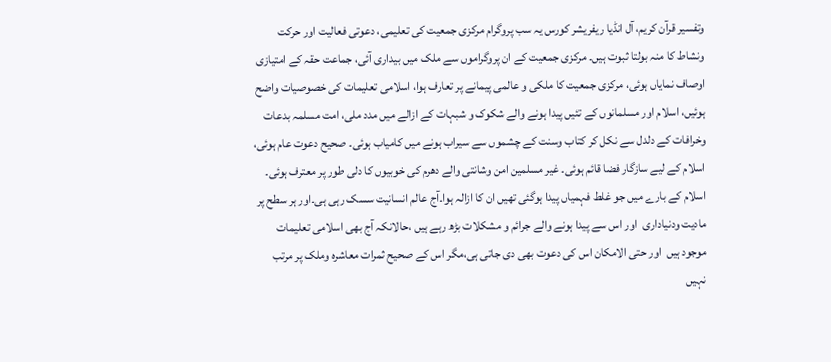وتفسیر قرآن کریم، آل انڈیا ریفریشر کورس یہ سب پروگرام مرکزی جمعیت کی تعلیمی، دعوتی فعالیت اور حرکت ونشاط کا منہ بولتا ثبوت ہیں۔ مرکزی جمعیت کے ان پروگراموں سے ملک میں بیداری آئی، جماعت حقہ کے امتیازی اوصاف نمایاں ہوئی، مرکزی جمعیت کا ملکی و عالمی پیمانے پر تعارف ہوا، اسلامی تعلیمات کی خصوصیات واضح ہوئیں، اسلام اور مسلمانوں کے تئیں پیدا ہونے والے شکوک و شبہات کے ازالے میں مدد ملی، امت مسلمہ بدعات وخرافات کے دلدل سے نکل کر کتاب وسنت کے چشموں سے سیراب ہونے میں کامیاب ہوئی۔ صحیح دعوت عام ہوئی، اسلام کے لیے سازگار فضا قائم ہوئی۔ غیر مسلمین امن وشانتی والے دھرم کی خوبیوں کا دلی طور پر معترف ہوئی۔ اسلام کے بارے میں جو غلط فہمیاں پیدا ہوگئی تھیں ان کا ازالہ ہوا۔آج عالم انسانیت سسک رہی ہی۔اور ہر سطح پر مادیت ودنیاداری  اور اس سے پیدا ہونے والے جرائم و مشکلات بڑھ رہے ہیں ،حالانکہ آج بھی اسلامی تعلیمات موجود ہیں  اور حتی الامکان اس کی دعوت بھی دی جاتی ہی،مگر اس کے صحیح ثمرات معاشرہ وملک پر مرتب نہیں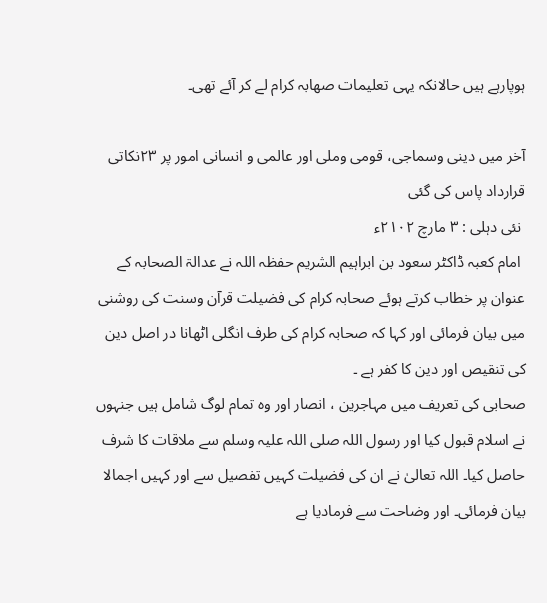ہوپارہے ہیں حالانکہ یہی تعلیمات صھابہ کرام لے کر آئے تھی۔

آخر میں دینی وسماجی، قومی وملی اور عالمی و انسانی امور پر ۲۳نکاتی قرارداد پاس کی گئی
 نئی دہلی : ۳ مارچ ۲۱۰۲ء
 امام کعبہ ڈاکٹر سعود بن ابراہیم الشریم حفظہ اللہ نے عدالۃ الصحابہ کے عنوان پر خطاب کرتے ہوئے صحابہ کرام کی فضیلت قرآن وسنت کی روشنی میں بیان فرمائی اور کہا کہ صحابہ کرام کی طرف انگلی اٹھانا در اصل دین کی تنقیص اور دین کا کفر ہے ۔
صحابی کی تعریف میں مہاجرین ، انصار اور وہ تمام لوگ شامل ہیں جنہوں نے اسلام قبول کیا اور رسول اللہ صلی اللہ علیہ وسلم سے ملاقات کا شرف حاصل کیا۔ اللہ تعالیٰ نے ان کی فضیلت کہیں تفصیل سے اور کہیں اجمالا بیان فرمائی۔ اور وضاحت سے فرمادیا ہے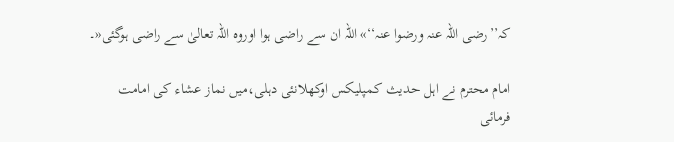کہ’’رضی اللہ عنہ ورضوا عنہ‘‘» اللہ ان سے راضی ہوا اوروہ اللہ تعالیٰ سے راضی ہوگئی«۔

امام محترم نے اہل حدیث کمپلیکس اوکھلانئی دہلی،میں نماز عشاء کی امامت فرمائی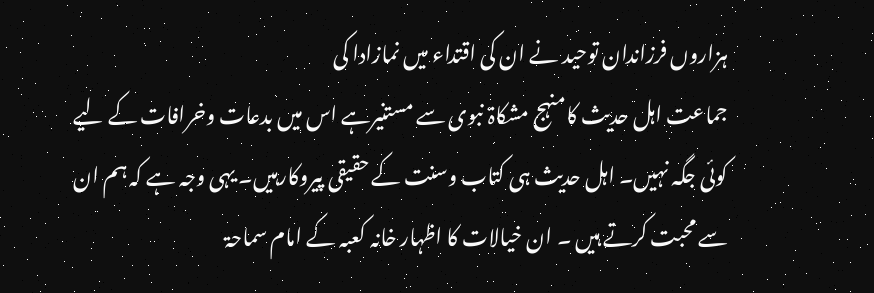ہزاروں فرزاندان توحید نے ان کی اقتداء میں نمازادا کی
جماعت اہل حدیث کامنہج مشکاۃ نبوی سے مستنیرہے اس میں بدعات وخرافات کے لیے کوئی جگہ نہیں۔ اہل حدیث ہی کتاب وسنت کے حقیقی پیروکارہیں۔ یہی وجہ ہے کہ ہم ان سے محبت کرتے ہیں ۔ ان خیالات کا اظہار خانہ کعبہ کے امام سماحۃ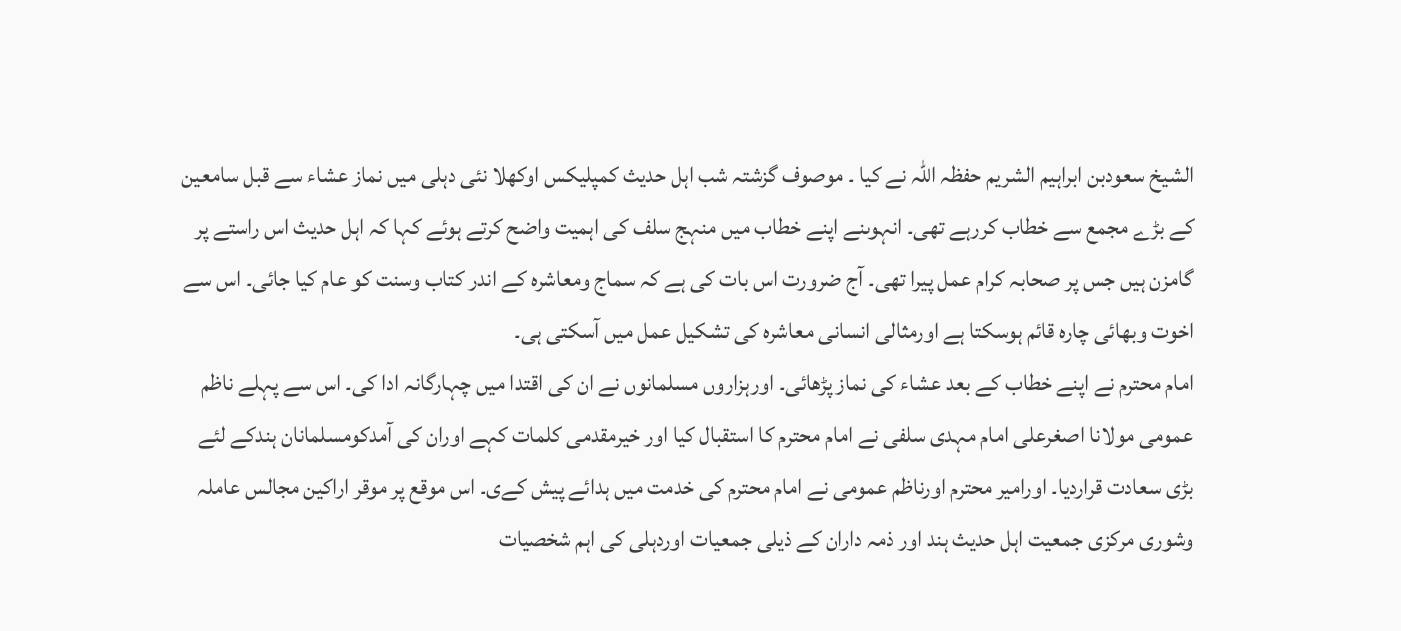الشیخ سعودبن ابراہیم الشریم حفظہ اللہ نے کیا ۔ موصوف گزشتہ شب اہل حدیث کمپلیکس اوکھلا نئی دہلی میں نماز عشاء سے قبل سامعین کے بڑے مجمع سے خطاب کررہے تھی۔ انہوںنے اپنے خطاب میں منہج سلف کی اہمیت واضح کرتے ہوئے کہا کہ اہل حدیث اس راستے پر گامزن ہیں جس پر صحابہ کرام عمل پیرا تھی۔ آج ضرورت اس بات کی ہے کہ سماج ومعاشرہ کے اندر کتاب وسنت کو عام کیا جائی۔ اس سے اخوت وبھائی چارہ قائم ہوسکتا ہے اورمثالی انسانی معاشرہ کی تشکیل عمل میں آسکتی ہی۔
امام محترم نے اپنے خطاب کے بعد عشاء کی نماز پڑھائی۔ اورہزاروں مسلمانوں نے ان کی اقتدا میں چہارگانہ ادا کی۔ اس سے پہلے ناظم عمومی مولانا اصغرعلی امام مہدی سلفی نے امام محترم کا استقبال کیا اور خیرمقدمی کلمات کہے اوران کی آمدکومسلمانان ہندکے لئے بڑی سعادت قراردیا۔ اورامیر محترم اورناظم عمومی نے امام محترم کی خدمت میں ہدائے پیش کےی۔ اس موقع پر موقر اراکین مجالس عاملہ وشوری مرکزی جمعیت اہل حدیث ہند اور ذمہ داران کے ذیلی جمعیات اوردہلی کی اہم شخصیات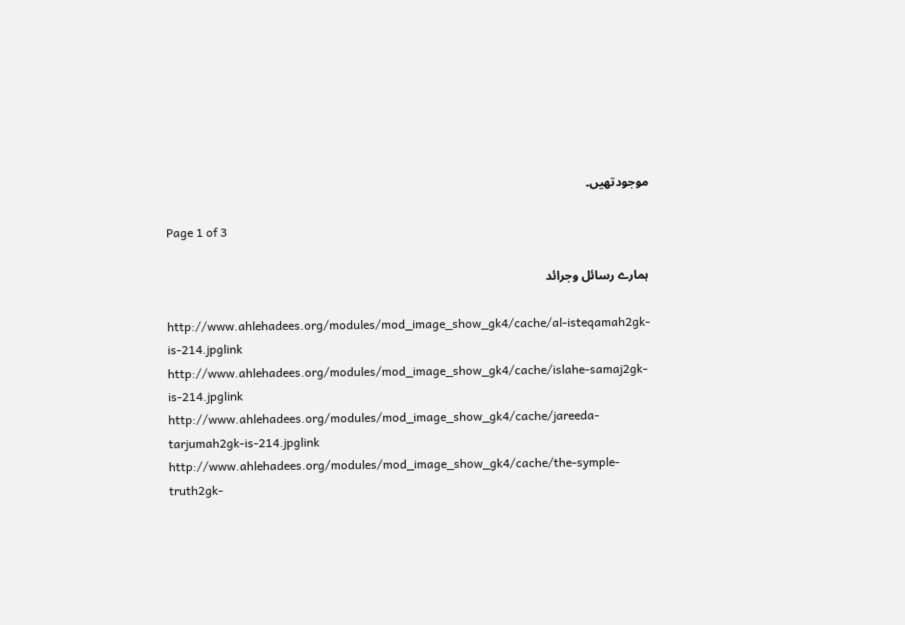موجودتھیں۔

Page 1 of 3

ہمارے رسائل وجرائد

http://www.ahlehadees.org/modules/mod_image_show_gk4/cache/al-isteqamah2gk-is-214.jpglink
http://www.ahlehadees.org/modules/mod_image_show_gk4/cache/islahe-samaj2gk-is-214.jpglink
http://www.ahlehadees.org/modules/mod_image_show_gk4/cache/jareeda-tarjumah2gk-is-214.jpglink
http://www.ahlehadees.org/modules/mod_image_show_gk4/cache/the-symple-truth2gk-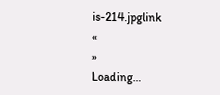is-214.jpglink
«
»
Loading…